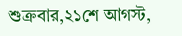শুক্রবার,২১শে আগস্ট,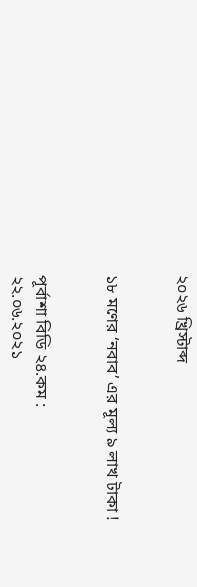২০২৬ খ্রিস্টাব্দ


১৮ মণের ‘নবাব’ এর মূল্য ৯ লাখ টাকা !


পূর্বাশা বিডি ২৪.কম :
২২.০৬.২০২১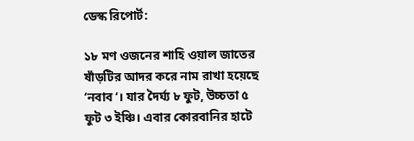ডেস্ক রিপোর্ট:

১৮ মণ ওজনের শাহি ওয়াল জাতের ষাঁড়টির আদর করে নাম রাখা হয়েছে ‘নবাব‘। যার দৈর্ঘ্য ৮ ফুট, উচ্চতা ৫ ফুট ৩ ইঞ্চি। এবার কোরবানির হাটে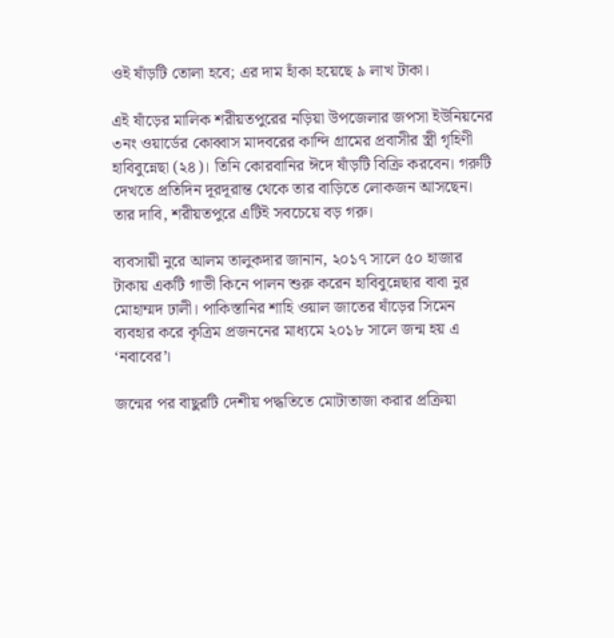ওই ষাঁড়টি তোলা হবে; এর দাম হাঁকা হয়েছে ৯ লাখ টাকা।

এই ষাঁড়ের মালিক শরীয়তপুরের নড়িয়া উপজেলার জপসা ইউনিয়নের ৩নং ওয়ার্ডের কোব্বাস মাদবরের কান্দি গ্রামের প্রবাসীর স্ত্রী গৃহিণী হাবিবুন্নেছা (২৪)। তিনি কোরবানির ঈদে ষাঁড়টি বিক্রি করবেন। গরুটি দেখতে প্রতিদিন দূরদূরান্ত থেকে তার বাড়িতে লোকজন আসছেন। তার দাবি, শরীয়তপুরে এটিই সবচেয়ে বড় গরু।

ব্যবসায়ী নুরে আলম তালুকদার জানান, ২০১৭ সালে ৫০ হাজার টাকায় একটি গাভী কিনে পালন শুরু করেন হাবিবুন্নেছার বাবা নুর মোহাম্মদ ঢালী। পাকিস্তানির শাহি ওয়াল জাতের ষাঁড়ের সিমেন ব্যবহার করে কৃত্রিম প্রজননের মাধ্যমে ২০১৮ সালে জন্ম হয় এ ‘নবাবের’।

জন্মের পর বাছুরটি দেশীয় পদ্ধতিতে মোটাতাজা করার প্রক্রিয়া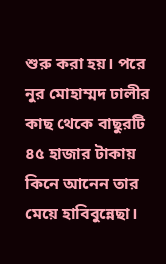শুরু করা হয়। পরে নুর মোহাম্মদ ঢালীর কাছ থেকে বাছুরটি ৪৫ হাজার টাকায় কিনে আনেন তার মেয়ে হাবিবুন্নেছা।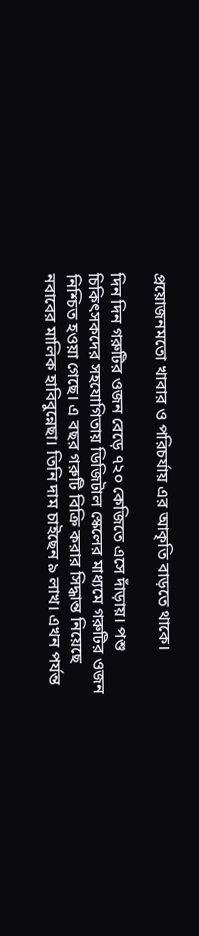প্রয়োজনমতো খাবার ও পরিচর্যায় এর আকৃতি বাড়তে থাকে।

দিন দিন গরুটির ওজন বেড়ে ৭২০ কেজিতে এসে দাঁড়ায়। পশু চিকিৎসকদের সহযোগিতায় ডিজিটাল স্কেলের মাধ্যমে গরুটির ওজন নিশ্চিত হওয়া গেছে। এ বছর গরুটি বিক্রি করার সিদ্ধান্ত নিয়েছে নবাবের মালিক হাবিবুন্নেছা। তিনি দাম চাইছেন ৯ লাখ। এখন পর্যন্ত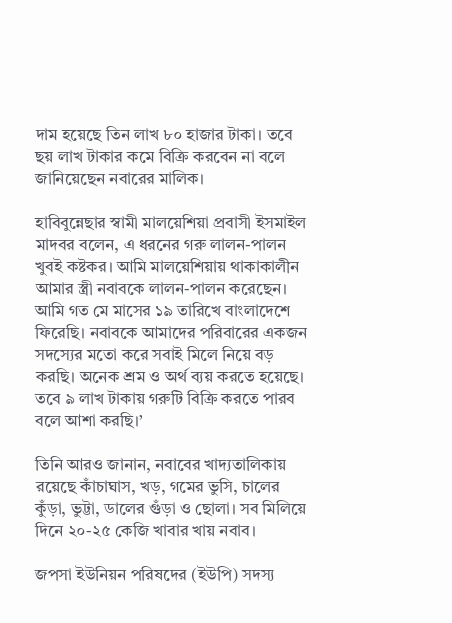দাম হয়েছে তিন লাখ ৮০ হাজার টাকা। তবে ছয় লাখ টাকার কমে বিক্রি করবেন না বলে জানিয়েছেন নবারের মালিক।

হাবিবুন্নেছার স্বামী মালয়েশিয়া প্রবাসী ইসমাইল মাদবর বলেন, এ ধরনের গরু লালন-পালন খুবই কষ্টকর। আমি মালয়েশিয়ায় থাকাকালীন আমার স্ত্রী নবাবকে লালন-পালন করেছেন। আমি গত মে মাসের ১৯ তারিখে বাংলাদেশে ফিরেছি। নবাবকে আমাদের পরিবারের একজন সদস্যের মতো করে সবাই মিলে নিয়ে বড় করছি। অনেক শ্রম ও অর্থ ব্যয় করতে হয়েছে।
তবে ৯ লাখ টাকায় গরুটি বিক্রি করতে পারব বলে আশা করছি।’

তিনি আরও জানান, নবাবের খাদ্যতালিকায় রয়েছে কাঁচাঘাস, খড়, গমের ভুসি, চালের কুঁড়া, ভুট্টা, ডালের গুঁড়া ও ছোলা। সব মিলিয়ে দিনে ২০-২৫ কেজি খাবার খায় নবাব।

জপসা ইউনিয়ন পরিষদের (ইউপি) সদস্য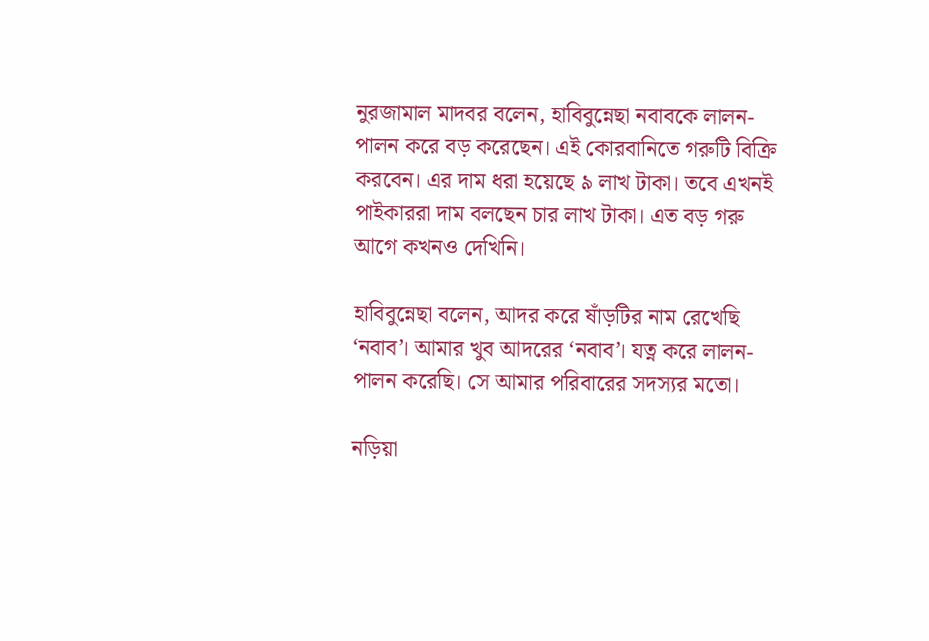নুরজামাল মাদবর বলেন, হাবিবুন্নেছা নবাবকে লালন-পালন করে বড় করেছেন। এই কোরবানিতে গরুটি বিক্রি করবেন। এর দাম ধরা হয়েছে ৯ লাখ টাকা। তবে এখনই পাইকাররা দাম বলছেন চার লাখ টাকা। এত বড় গরু আগে কখনও দেখিনি।

হাবিবুন্নেছা বলেন, আদর করে ষাঁড়টির নাম রেখেছি ‘নবাব’। আমার খুব আদরের ‘নবাব’। যত্ন করে লালন-পালন করেছি। সে আমার পরিবারের সদস্যর মতো।

নড়িয়া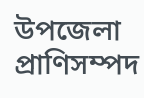উপজেলা প্রাণিসম্পদ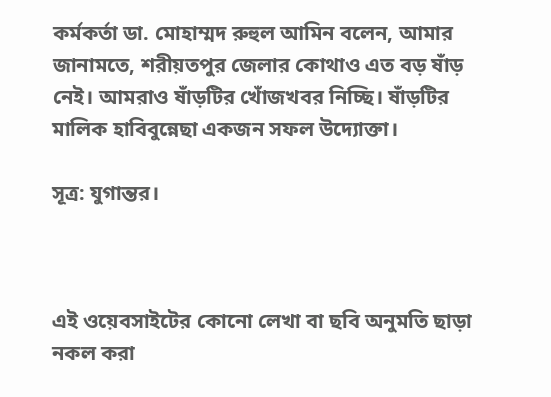কর্মকর্তা ডা. মোহাম্মদ রুহুল আমিন বলেন, আমার জানামতে, শরীয়তপুর জেলার কোথাও এত বড় ষাঁড় নেই। আমরাও ষাঁড়টির খোঁজখবর নিচ্ছি। ষাঁড়টির মালিক হাবিবুন্নেছা একজন সফল উদ্যোক্তা।

সূত্র: যুগান্তর।



এই ওয়েবসাইটের কোনো লেখা বা ছবি অনুমতি ছাড়া নকল করা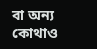বা অন্য কোথাও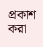প্রকাশ করা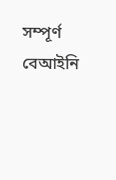সম্পূর্ণ বেআইনি